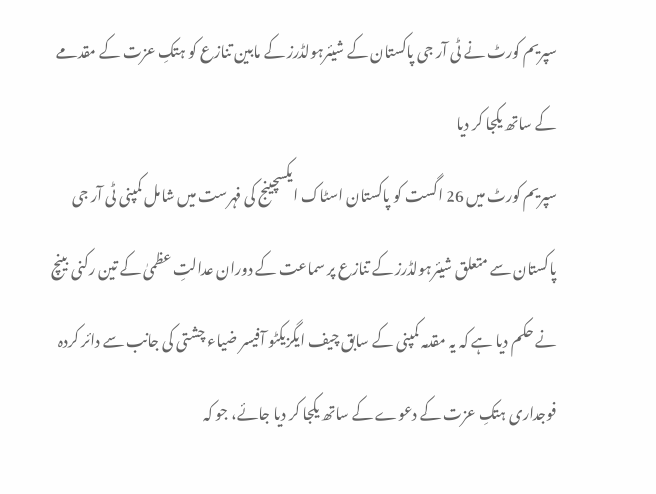سپریم کورٹ نے ٹی آر جی پاکستان کے شیئرہولڈرز کے مابین تنازع کو ہتکِ عزت کے مقدمے کے ساتھ یکجا کر دیا
سپریم کورٹ میں 26 اگست کو پاکستان اسٹاک ایکسچینج کی فہرست میں شامل کمپنی ٹی آر جی پاکستان سے متعلق شیئرہولڈرز کے تنازع پر سماعت کے دوران عدالتِ عظمیٰ کے تین رکنی بینچ نے حکم دیا ہے کہ یہ مقدمہ کمپنی کے سابق چیف ایگزیکٹو آفیسر ضیاء چشتی کی جانب سے دائر کردہ فوجداری ہتکِ عزت کے دعوے کے ساتھ یکجا کر دیا جائے، جو کہ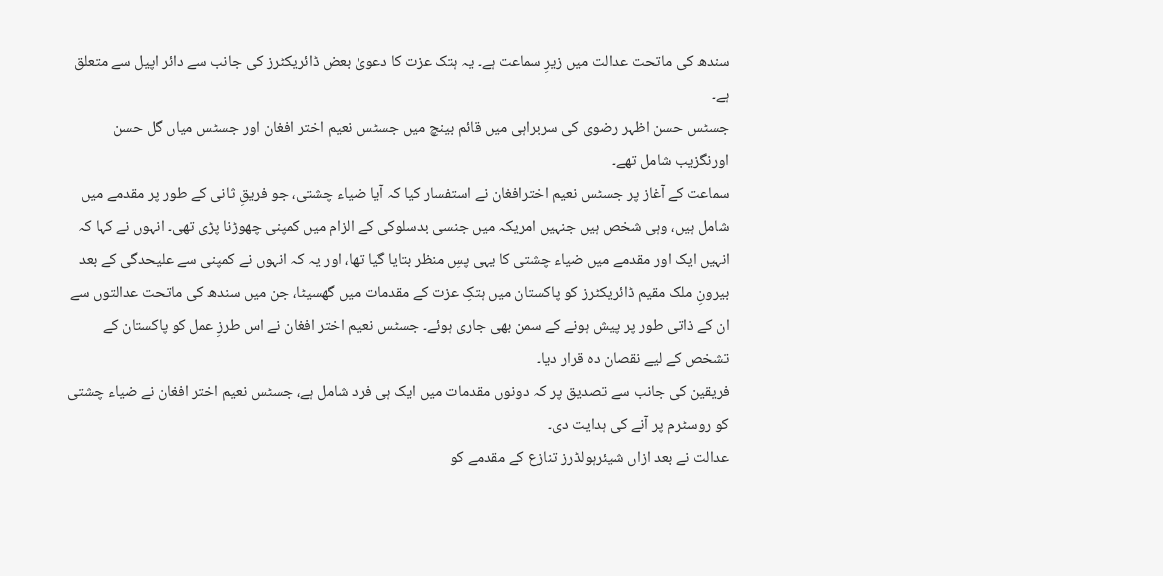سندھ کی ماتحت عدالت میں زیرِ سماعت ہے۔ یہ ہتک عزت کا دعویٰ بعض ڈائریکٹرز کی جانب سے دائر اپیل سے متعلق ہے۔
جسٹس حسن اظہر رضوی کی سربراہی میں قائم بینچ میں جسٹس نعیم اختر افغان اور جسٹس میاں گل حسن اورنگزیب شامل تھے۔
سماعت کے آغاز پر جسٹس نعیم اخترافغان نے استفسار کیا کہ آیا ضیاء چشتی، جو فریقِ ثانی کے طور پر مقدمے میں شامل ہیں، وہی شخص ہیں جنہیں امریکہ میں جنسی بدسلوکی کے الزام میں کمپنی چھوڑنا پڑی تھی۔ انہوں نے کہا کہ انہیں ایک اور مقدمے میں ضیاء چشتی کا یہی پسِ منظر بتایا گیا تھا، اور یہ کہ انہوں نے کمپنی سے علیحدگی کے بعد بیرونِ ملک مقیم ڈائریکٹرز کو پاکستان میں ہتکِ عزت کے مقدمات میں گھسیٹا، جن میں سندھ کی ماتحت عدالتوں سے ان کے ذاتی طور پر پیش ہونے کے سمن بھی جاری ہوئے۔ جسٹس نعیم اختر افغان نے اس طرزِ عمل کو پاکستان کے تشخص کے لیے نقصان دہ قرار دیا۔
فریقین کی جانب سے تصدیق پر کہ دونوں مقدمات میں ایک ہی فرد شامل ہے، جسٹس نعیم اختر افغان نے ضیاء چشتی کو روسٹرم پر آنے کی ہدایت دی۔
عدالت نے بعد ازاں شیئرہولڈرز تنازع کے مقدمے کو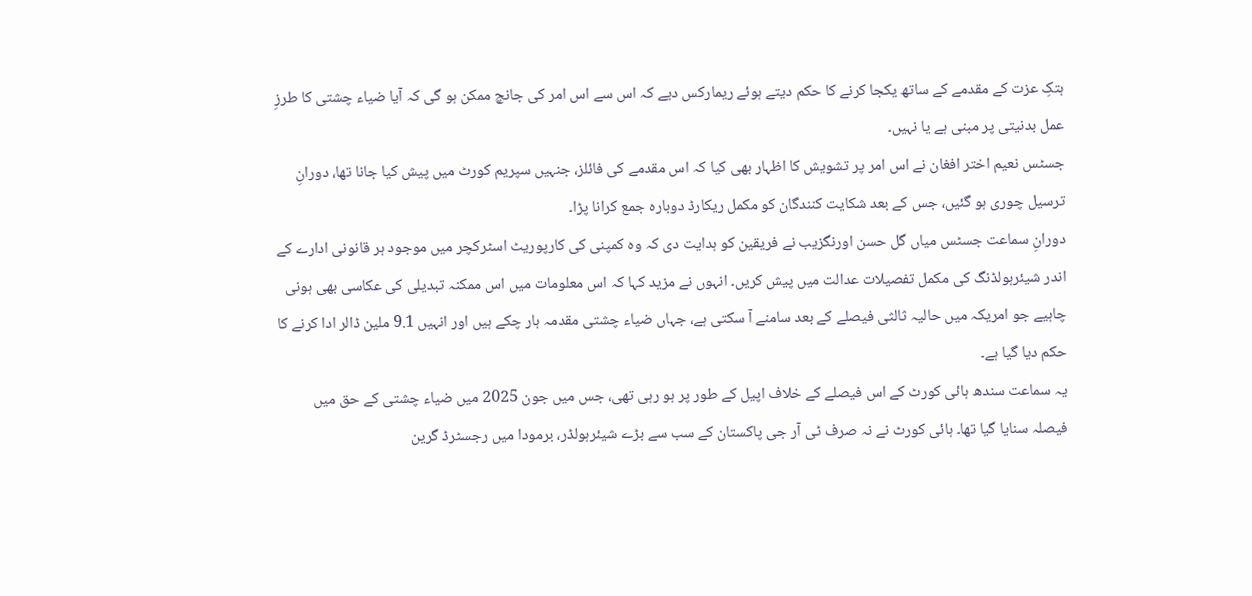ہتکِ عزت کے مقدمے کے ساتھ یکجا کرنے کا حکم دیتے ہوئے ریمارکس دیے کہ اس سے اس امر کی جانچ ممکن ہو گی کہ آیا ضیاء چشتی کا طرزِ عمل بدنیتی پر مبنی ہے یا نہیں۔
جسٹس نعیم اختر افغان نے اس امر پر تشویش کا اظہار بھی کیا کہ اس مقدمے کی فائلز، جنہیں سپریم کورٹ میں پیش کیا جانا تھا، دورانِ ترسیل چوری ہو گئیں، جس کے بعد شکایت کنندگان کو مکمل ریکارڈ دوبارہ جمع کرانا پڑا۔
دورانِ سماعت جسٹس میاں گل حسن اورنگزیب نے فریقین کو ہدایت دی کہ وہ کمپنی کی کارپوریٹ اسٹرکچر میں موجود ہر قانونی ادارے کے اندر شیئرہولڈنگ کی مکمل تفصیلات عدالت میں پیش کریں۔ انہوں نے مزید کہا کہ اس معلومات میں اس ممکنہ تبدیلی کی عکاسی بھی ہونی چاہیے جو امریکہ میں حالیہ ثالثی فیصلے کے بعد سامنے آ سکتی ہے، جہاں ضیاء چشتی مقدمہ ہار چکے ہیں اور انہیں 9.1 ملین ڈالر ادا کرنے کا حکم دیا گیا ہے۔
یہ سماعت سندھ ہائی کورٹ کے اس فیصلے کے خلاف اپیل کے طور پر ہو رہی تھی، جس میں جون 2025 میں ضیاء چشتی کے حق میں فیصلہ سنایا گیا تھا۔ ہائی کورٹ نے نہ صرف ٹی آر جی پاکستان کے سب سے بڑے شیئرہولڈر، برمودا میں رجسٹرڈ گرین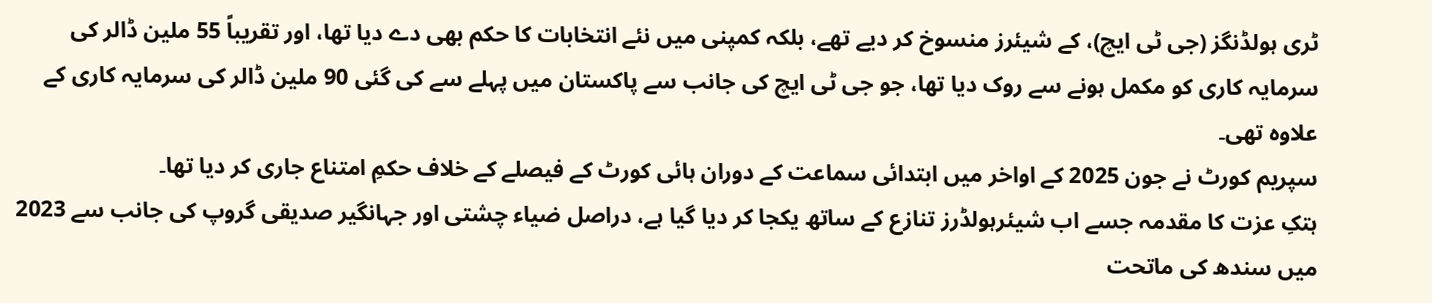ٹری ہولڈنگز (جی ٹی ایچ)، کے شیئرز منسوخ کر دیے تھے، بلکہ کمپنی میں نئے انتخابات کا حکم بھی دے دیا تھا، اور تقریباً 55 ملین ڈالر کی سرمایہ کاری کو مکمل ہونے سے روک دیا تھا، جو جی ٹی ایچ کی جانب سے پاکستان میں پہلے سے کی گئی 90 ملین ڈالر کی سرمایہ کاری کے علاوہ تھی۔
سپریم کورٹ نے جون 2025 کے اواخر میں ابتدائی سماعت کے دوران ہائی کورٹ کے فیصلے کے خلاف حکمِ امتناع جاری کر دیا تھا۔
ہتکِ عزت کا مقدمہ جسے اب شیئرہولڈرز تنازع کے ساتھ یکجا کر دیا گیا ہے، دراصل ضیاء چشتی اور جہانگیر صدیقی گروپ کی جانب سے 2023 میں سندھ کی ماتحت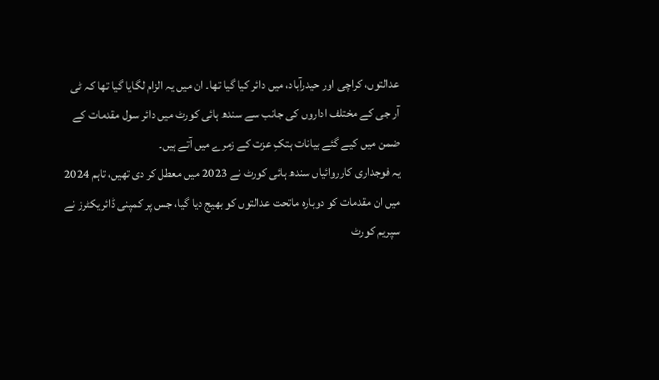عدالتوں، کراچی اور حیدرآباد، میں دائر کیا گیا تھا۔ ان میں یہ الزام لگایا گیا تھا کہ ٹی آر جی کے مختلف اداروں کی جانب سے سندھ ہائی کورٹ میں دائر سول مقدمات کے ضمن میں کیے گئے بیانات ہتکِ عزت کے زمرے میں آتے ہیں۔
یہ فوجداری کارروائیاں سندھ ہائی کورٹ نے 2023 میں معطل کر دی تھیں، تاہم 2024 میں ان مقدمات کو دوبارہ ماتحت عدالتوں کو بھیج دیا گیا، جس پر کمپنی ڈائریکٹرز نے سپریم کورٹ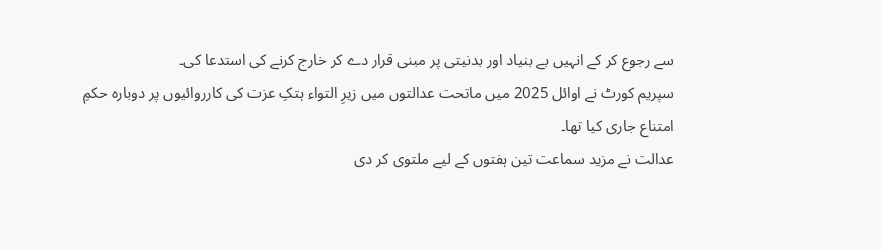سے رجوع کر کے انہیں بے بنیاد اور بدنیتی پر مبنی قرار دے کر خارج کرنے کی استدعا کی۔
سپریم کورٹ نے اوائل 2025 میں ماتحت عدالتوں میں زیرِ التواء ہتکِ عزت کی کارروائیوں پر دوبارہ حکمِ امتناع جاری کیا تھا۔
عدالت نے مزید سماعت تین ہفتوں کے لیے ملتوی کر دی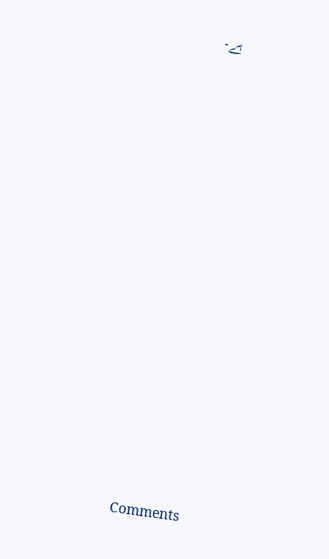ہے۔




















Comments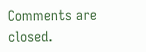Comments are closed.